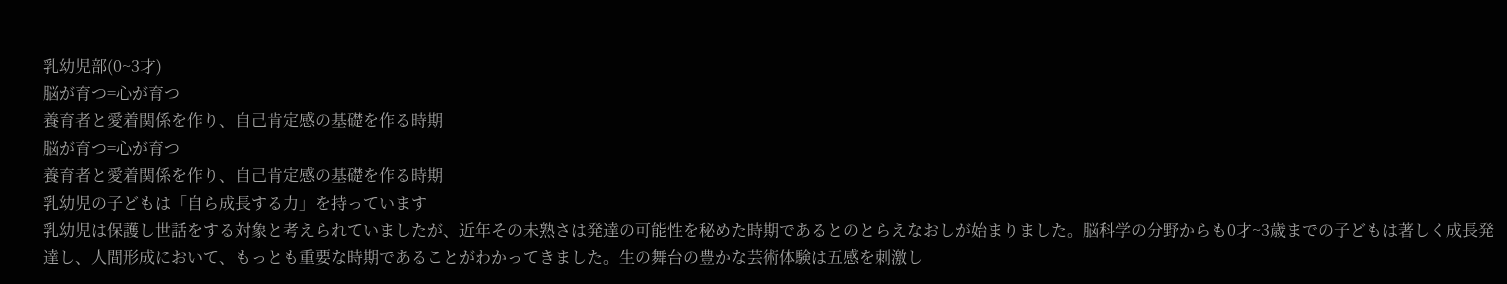乳幼児部(0~3才)
脳が育つ=心が育つ
養育者と愛着関係を作り、自己肯定感の基礎を作る時期
脳が育つ=心が育つ
養育者と愛着関係を作り、自己肯定感の基礎を作る時期
乳幼児の子どもは「自ら成長する力」を持っています
乳幼児は保護し世話をする対象と考えられていましたが、近年その未熟さは発達の可能性を秘めた時期であるとのとらえなおしが始まりました。脳科学の分野からも0才~3歳までの子どもは著しく成長発達し、人間形成において、もっとも重要な時期であることがわかってきました。生の舞台の豊かな芸術体験は五感を刺激し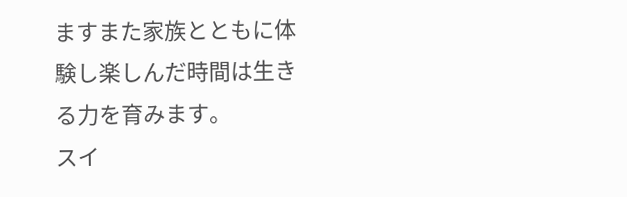ますまた家族とともに体験し楽しんだ時間は生きる力を育みます。
スイ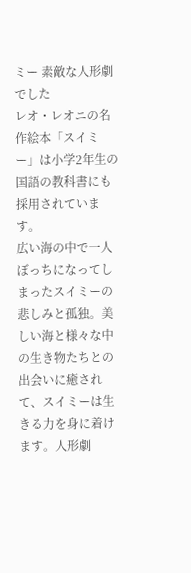ミー 素敵な人形劇でした
レオ・レオニの名作絵本「スイミー」は小学2年生の国語の教科書にも採用されています。
広い海の中で一人ぼっちになってしまったスイミーの悲しみと孤独。美しい海と様々な中の生き物たちとの出会いに癒されて、スイミーは生きる力を身に着けます。人形劇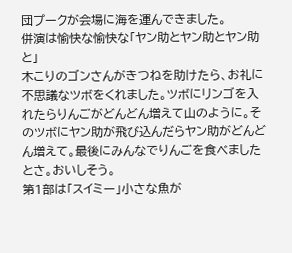団プークが会場に海を運んできました。
併演は愉快な愉快な「ヤン助とヤン助とヤン助と」
木こりのゴンさんがきつねを助けたら、お礼に不思議なツボをくれました。ツボにリンゴを入れたらりんごがどんどん増えて山のように。そのツボにヤン助が飛び込んだらヤン助がどんどん増えて。最後にみんなでりんごを食べましたとさ。おいしそう。
第1部は「スイミー」小さな魚が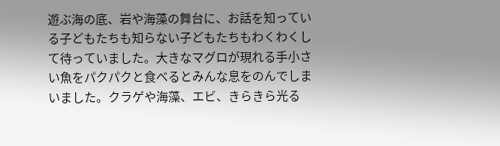遊ぶ海の底、岩や海藻の舞台に、お話を知っている子どもたちも知らない子どもたちもわくわくして待っていました。大きなマグロが現れる手小さい魚をパクパクと食べるとみんな息をのんでしまいました。クラゲや海藻、エビ、きらきら光る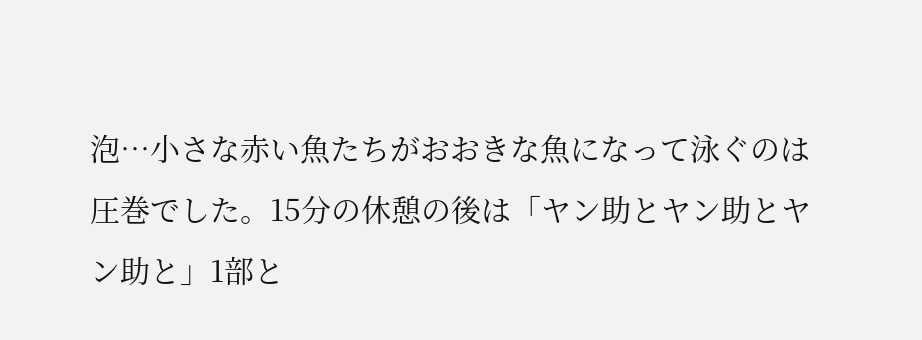泡…小さな赤い魚たちがおおきな魚になって泳ぐのは圧巻でした。15分の休憩の後は「ヤン助とヤン助とヤン助と」1部と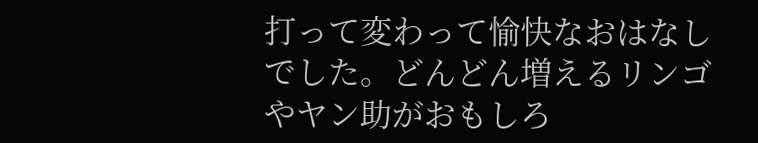打って変わって愉快なおはなしでした。どんどん増えるリンゴやヤン助がおもしろ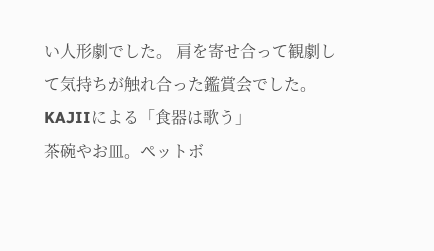い人形劇でした。 肩を寄せ合って観劇して気持ちが触れ合った鑑賞会でした。
KAJIIによる「食器は歌う」
茶碗やお皿。ペットボ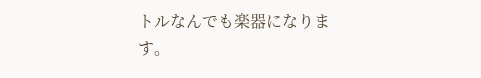トルなんでも楽器になります。